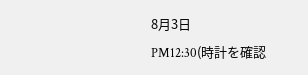8月3日
PM12:30(時計を確認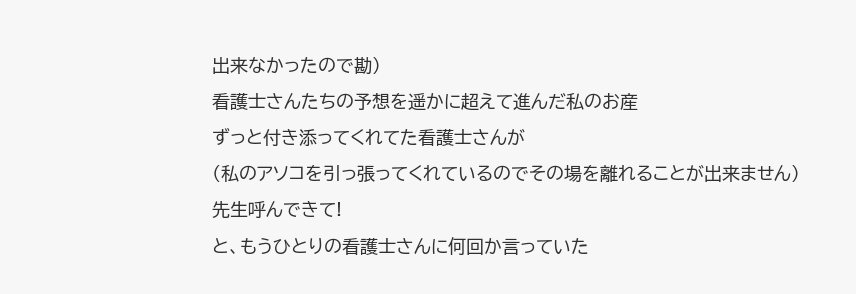出来なかったので勘)
看護士さんたちの予想を遥かに超えて進んだ私のお産
ずっと付き添ってくれてた看護士さんが
(私のアソコを引っ張ってくれているのでその場を離れることが出来ません)
先生呼んできて!
と、もうひとりの看護士さんに何回か言っていた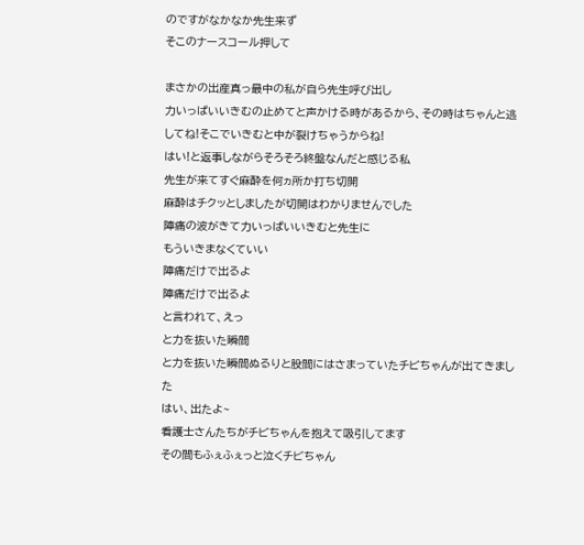のですがなかなか先生来ず
そこのナースコール押して

まさかの出産真っ最中の私が自ら先生呼び出し
力いっぱいいきむの止めてと声かける時があるから、その時はちゃんと逃してね!そこでいきむと中が裂けちゃうからね!
はい!と返事しながらそろそろ終盤なんだと感じる私
先生が来てすぐ麻酔を何ヵ所か打ち切開
麻酔はチクッとしましたが切開はわかりませんでした
陣痛の波がきて力いっぱいいきむと先生に
もういきまなくていい
陣痛だけで出るよ
陣痛だけで出るよ
と言われて、えっ
と力を抜いた瞬間
と力を抜いた瞬間ぬるりと股間にはさまっていたチビちゃんが出てきました
はい、出たよ~
看護士さんたちがチビちゃんを抱えて吸引してます
その間もふぇふぇっと泣くチビちゃん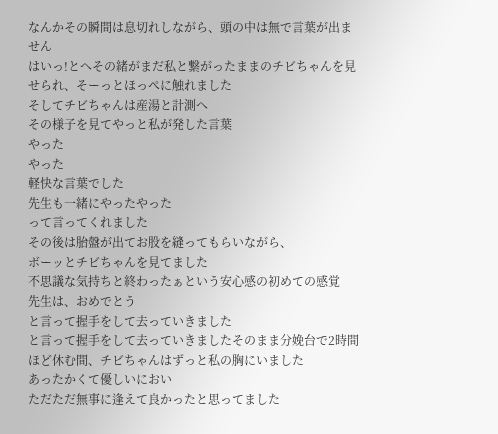なんかその瞬間は息切れしながら、頭の中は無で言葉が出ません
はいっ!とへその緒がまだ私と繋がったままのチビちゃんを見せられ、そーっとほっぺに触れました
そしてチビちゃんは産湯と計測へ
その様子を見てやっと私が発した言葉
やった
やった
軽快な言葉でした
先生も一緒にやったやった
って言ってくれました
その後は胎盤が出てお股を縫ってもらいながら、
ボーッとチビちゃんを見てました
不思議な気持ちと終わったぁという安心感の初めての感覚
先生は、おめでとう
と言って握手をして去っていきました
と言って握手をして去っていきましたそのまま分娩台で2時間ほど休む間、チビちゃんはずっと私の胸にいました
あったかくて優しいにおい
ただただ無事に逢えて良かったと思ってました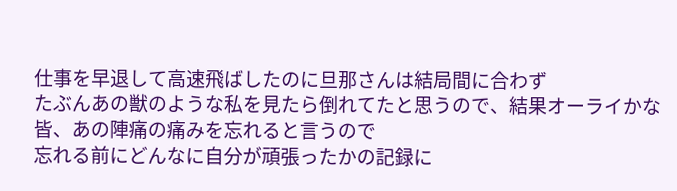仕事を早退して高速飛ばしたのに旦那さんは結局間に合わず
たぶんあの獣のような私を見たら倒れてたと思うので、結果オーライかな
皆、あの陣痛の痛みを忘れると言うので
忘れる前にどんなに自分が頑張ったかの記録に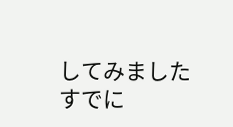してみました
すでに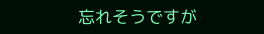忘れそうですが